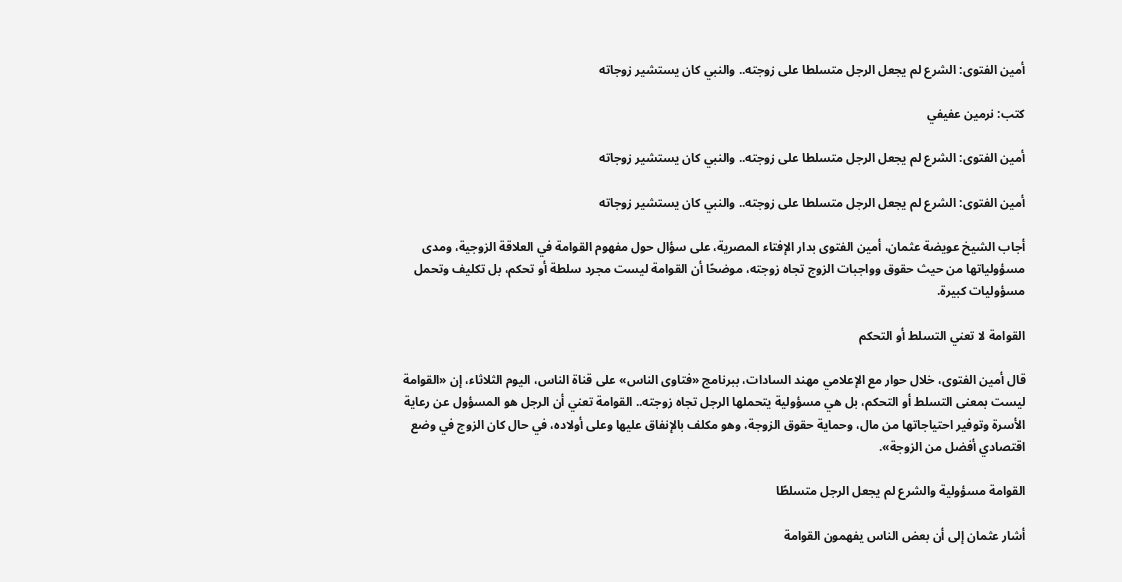أمين الفتوى: الشرع لم يجعل الرجل متسلطا على زوجته.. والنبي كان يستشير زوجاته

كتب: نرمين عفيفي

أمين الفتوى: الشرع لم يجعل الرجل متسلطا على زوجته.. والنبي كان يستشير زوجاته

أمين الفتوى: الشرع لم يجعل الرجل متسلطا على زوجته.. والنبي كان يستشير زوجاته

أجاب الشيخ عويضة عثمان، أمين الفتوى بدار الإفتاء المصرية، على سؤال حول مفهوم القوامة في العلاقة الزوجية، ومدى مسؤولياتها من حيث حقوق وواجبات الزوج تجاه زوجته، موضحًا أن القوامة ليست مجرد سلطة أو تحكم، بل تكليف وتحمل مسؤوليات كبيرة.

القوامة لا تعني التسلط أو التحكم

قال أمين الفتوى، خلال حوار مع الإعلامي مهند السادات، ببرنامج «فتاوى الناس» على قناة الناس، اليوم الثلاثاء، إن «القوامة ليست بمعنى التسلط أو التحكم، بل هي مسؤولية يتحملها الرجل تجاه زوجته.. القوامة تعني أن الرجل هو المسؤول عن رعاية الأسرة وتوفير احتياجاتها من مال، وحماية حقوق الزوجة، وهو مكلف بالإنفاق عليها وعلى أولاده، في حال كان الزوج في وضع اقتصادي أفضل من الزوجة».

القوامة مسؤولية والشرع لم يجعل الرجل متسلطًا

أشار عثمان إلى أن بعض الناس يفهمون القوامة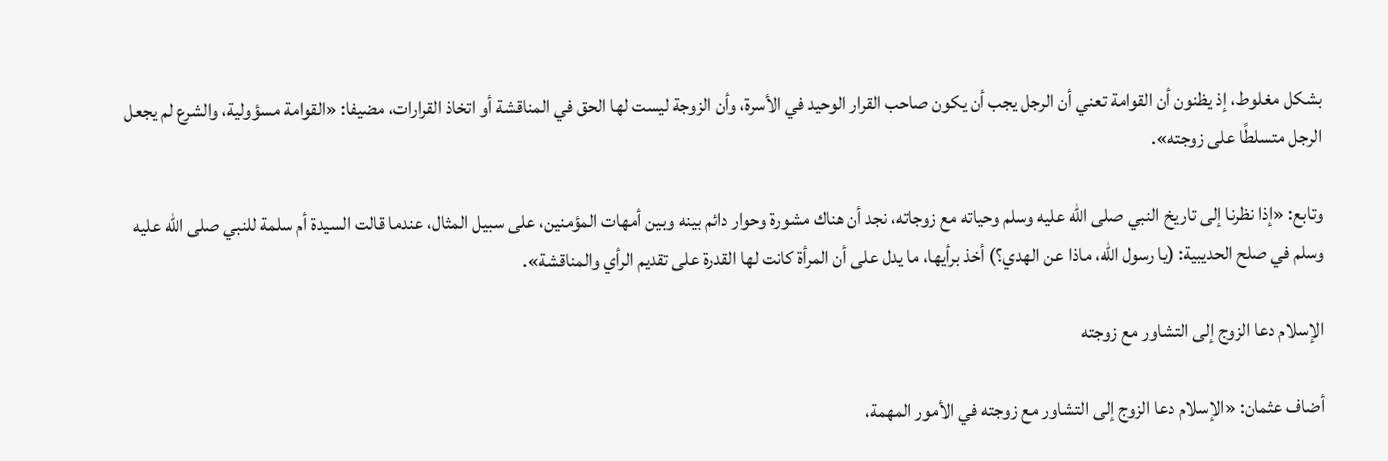بشكل مغلوط، إذ يظنون أن القوامة تعني أن الرجل يجب أن يكون صاحب القرار الوحيد في الأسرة، وأن الزوجة ليست لها الحق في المناقشة أو اتخاذ القرارات، مضيفا: «القوامة مسؤولية، والشرع لم يجعل الرجل متسلطًا على زوجته».

وتابع: «إذا نظرنا إلى تاريخ النبي صلى الله عليه وسلم وحياته مع زوجاته، نجد أن هناك مشورة وحوار دائم بينه وبين أمهات المؤمنين، على سبيل المثال، عندما قالت السيدة أم سلمة للنبي صلى الله عليه وسلم في صلح الحديبية: (يا رسول الله، ماذا عن الهدي؟) أخذ برأيها، ما يدل على أن المرأة كانت لها القدرة على تقديم الرأي والمناقشة».

الإسلام دعا الزوج إلى التشاور مع زوجته

أضاف عثمان: «الإسلام دعا الزوج إلى التشاور مع زوجته في الأمور المهمة،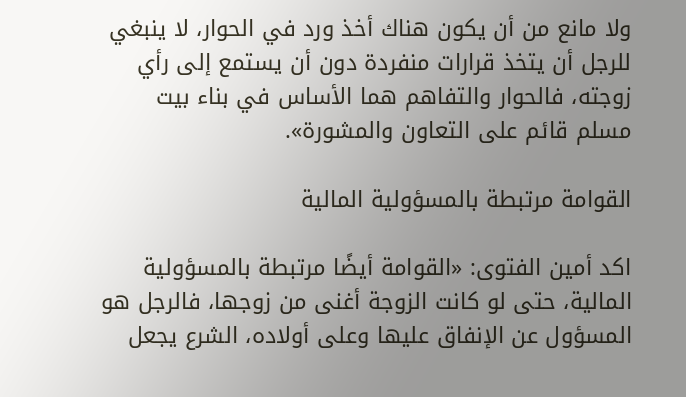ولا مانع من أن يكون هناك أخذ ورد في الحوار، لا ينبغي للرجل أن يتخذ قرارات منفردة دون أن يستمع إلى رأي زوجته، فالحوار والتفاهم هما الأساس في بناء بيت مسلم قائم على التعاون والمشورة».

القوامة مرتبطة بالمسؤولية المالية

اكد أمين الفتوى: «القوامة أيضًا مرتبطة بالمسؤولية المالية، حتى لو كانت الزوجة أغنى من زوجها، فالرجل هو المسؤول عن الإنفاق عليها وعلى أولاده، الشرع يجعل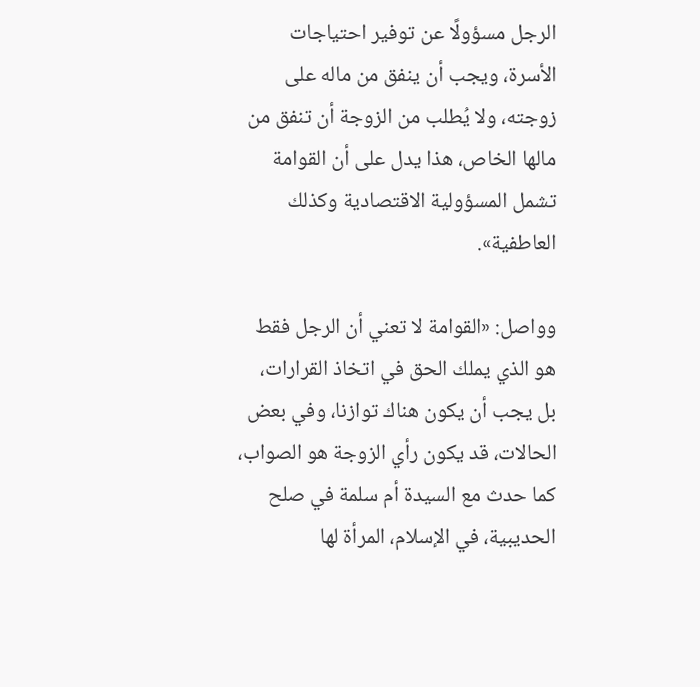الرجل مسؤولًا عن توفير احتياجات الأسرة، ويجب أن ينفق من ماله على زوجته، ولا يُطلب من الزوجة أن تنفق من مالها الخاص، هذا يدل على أن القوامة تشمل المسؤولية الاقتصادية وكذلك العاطفية».

وواصل: «القوامة لا تعني أن الرجل فقط هو الذي يملك الحق في اتخاذ القرارات، بل يجب أن يكون هناك توازنا، وفي بعض الحالات، قد يكون رأي الزوجة هو الصواب، كما حدث مع السيدة أم سلمة في صلح الحديبية، في الإسلام، المرأة لها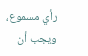رأي مسموع، ويجب أن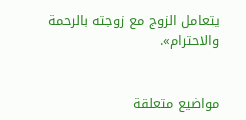يتعامل الزوج مع زوجته بالرحمة والاحترام».


مواضيع متعلقة